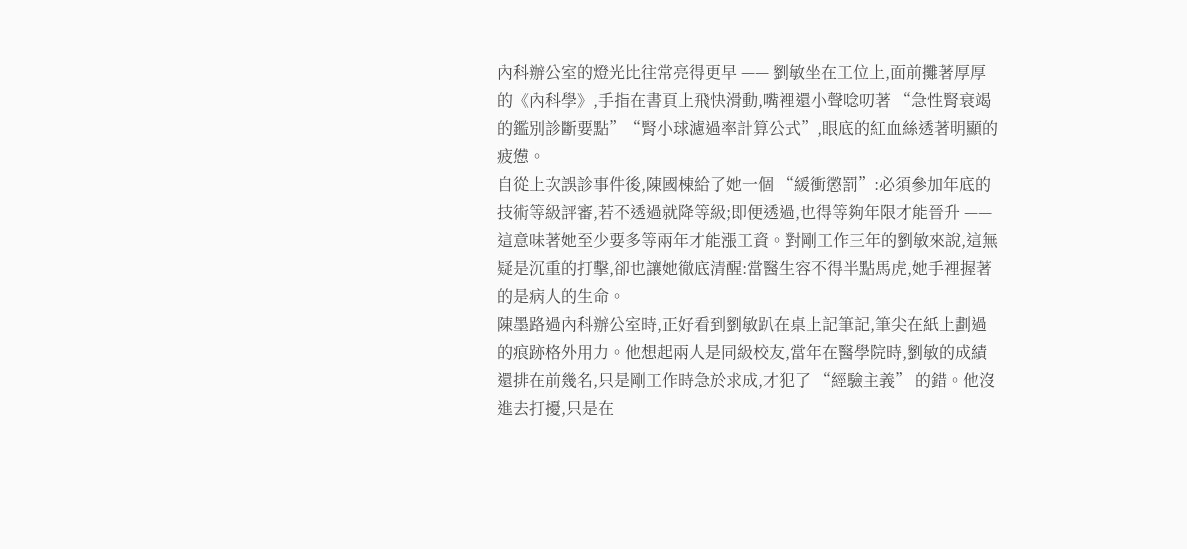內科辦公室的燈光比往常亮得更早 —— 劉敏坐在工位上,面前攤著厚厚的《內科學》,手指在書頁上飛快滑動,嘴裡還小聲唸叨著 “急性腎衰竭的鑑別診斷要點”“腎小球濾過率計算公式”,眼底的紅血絲透著明顯的疲憊。
自從上次誤診事件後,陳國棟給了她一個 “緩衝懲罰”:必須參加年底的技術等級評審,若不透過就降等級;即便透過,也得等夠年限才能晉升 —— 這意味著她至少要多等兩年才能漲工資。對剛工作三年的劉敏來說,這無疑是沉重的打擊,卻也讓她徹底清醒:當醫生容不得半點馬虎,她手裡握著的是病人的生命。
陳墨路過內科辦公室時,正好看到劉敏趴在桌上記筆記,筆尖在紙上劃過的痕跡格外用力。他想起兩人是同級校友,當年在醫學院時,劉敏的成績還排在前幾名,只是剛工作時急於求成,才犯了 “經驗主義” 的錯。他沒進去打擾,只是在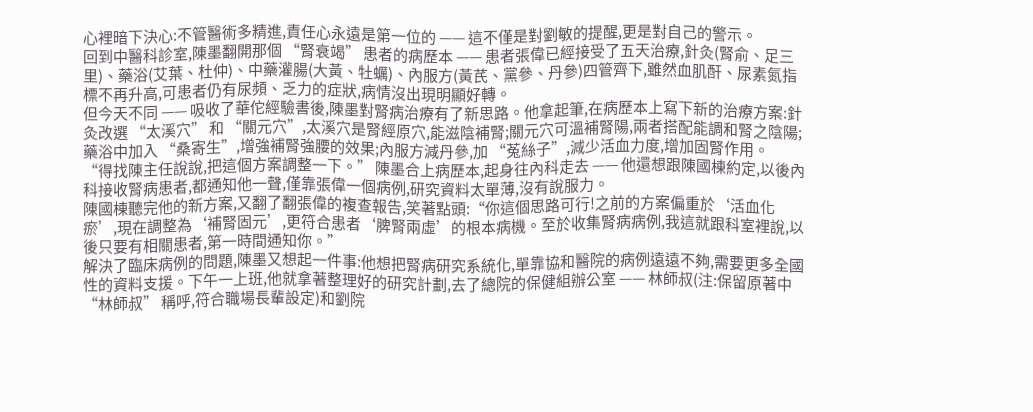心裡暗下決心:不管醫術多精進,責任心永遠是第一位的 —— 這不僅是對劉敏的提醒,更是對自己的警示。
回到中醫科診室,陳墨翻開那個 “腎衰竭” 患者的病歷本 —— 患者張偉已經接受了五天治療,針灸(腎俞、足三里)、藥浴(艾葉、杜仲)、中藥灌腸(大黃、牡蠣)、內服方(黃芪、黨參、丹參)四管齊下,雖然血肌酐、尿素氮指標不再升高,可患者仍有尿頻、乏力的症狀,病情沒出現明顯好轉。
但今天不同 —— 吸收了華佗經驗書後,陳墨對腎病治療有了新思路。他拿起筆,在病歷本上寫下新的治療方案:針灸改選 “太溪穴” 和 “關元穴”,太溪穴是腎經原穴,能滋陰補腎;關元穴可溫補腎陽,兩者搭配能調和腎之陰陽;藥浴中加入 “桑寄生”,增強補腎強腰的效果;內服方減丹參,加 “菟絲子”,減少活血力度,增加固腎作用。
“得找陳主任說說,把這個方案調整一下。” 陳墨合上病歷本,起身往內科走去 —— 他還想跟陳國棟約定,以後內科接收腎病患者,都通知他一聲,僅靠張偉一個病例,研究資料太單薄,沒有說服力。
陳國棟聽完他的新方案,又翻了翻張偉的複查報告,笑著點頭:“你這個思路可行!之前的方案偏重於‘活血化瘀’,現在調整為‘補腎固元’,更符合患者‘脾腎兩虛’的根本病機。至於收集腎病病例,我這就跟科室裡說,以後只要有相關患者,第一時間通知你。”
解決了臨床病例的問題,陳墨又想起一件事:他想把腎病研究系統化,單靠協和醫院的病例遠遠不夠,需要更多全國性的資料支援。下午一上班,他就拿著整理好的研究計劃,去了總院的保健組辦公室 —— 林師叔(注:保留原著中 “林師叔” 稱呼,符合職場長輩設定)和劉院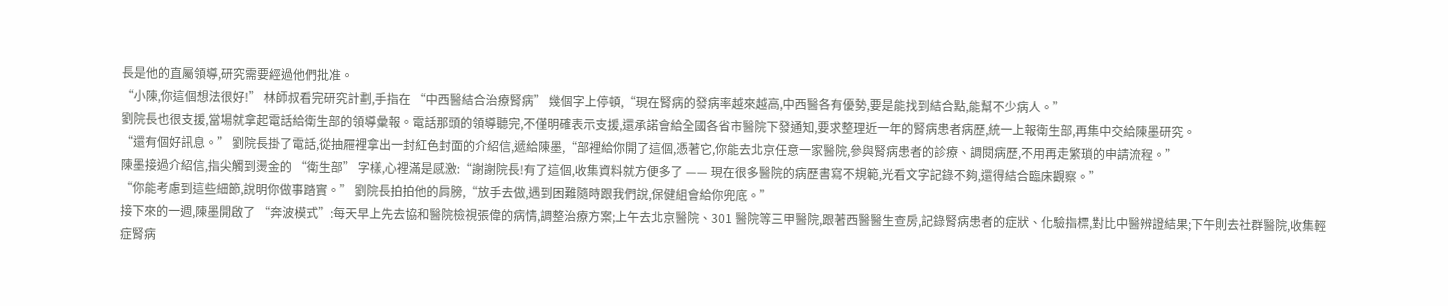長是他的直屬領導,研究需要經過他們批准。
“小陳,你這個想法很好!” 林師叔看完研究計劃,手指在 “中西醫結合治療腎病” 幾個字上停頓,“現在腎病的發病率越來越高,中西醫各有優勢,要是能找到結合點,能幫不少病人。”
劉院長也很支援,當場就拿起電話給衛生部的領導彙報。電話那頭的領導聽完,不僅明確表示支援,還承諾會給全國各省市醫院下發通知,要求整理近一年的腎病患者病歷,統一上報衛生部,再集中交給陳墨研究。
“還有個好訊息。” 劉院長掛了電話,從抽屜裡拿出一封紅色封面的介紹信,遞給陳墨,“部裡給你開了這個,憑著它,你能去北京任意一家醫院,參與腎病患者的診療、調閱病歷,不用再走繁瑣的申請流程。”
陳墨接過介紹信,指尖觸到燙金的 “衛生部” 字樣,心裡滿是感激:“謝謝院長!有了這個,收集資料就方便多了 —— 現在很多醫院的病歷書寫不規範,光看文字記錄不夠,還得結合臨床觀察。”
“你能考慮到這些細節,說明你做事踏實。” 劉院長拍拍他的肩膀,“放手去做,遇到困難隨時跟我們說,保健組會給你兜底。”
接下來的一週,陳墨開啟了 “奔波模式”:每天早上先去協和醫院檢視張偉的病情,調整治療方案;上午去北京醫院、301 醫院等三甲醫院,跟著西醫醫生查房,記錄腎病患者的症狀、化驗指標,對比中醫辨證結果;下午則去社群醫院,收集輕症腎病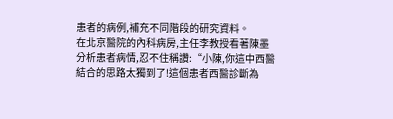患者的病例,補充不同階段的研究資料。
在北京醫院的內科病房,主任李教授看著陳墨分析患者病情,忍不住稱讚:“小陳,你這中西醫結合的思路太獨到了!這個患者西醫診斷為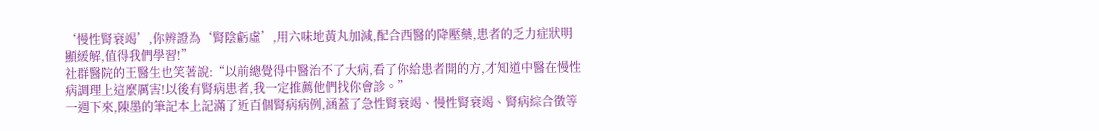‘慢性腎衰竭’,你辨證為‘腎陰虧虛’,用六味地黃丸加減,配合西醫的降壓藥,患者的乏力症狀明顯緩解,值得我們學習!”
社群醫院的王醫生也笑著說:“以前總覺得中醫治不了大病,看了你給患者開的方,才知道中醫在慢性病調理上這麼厲害!以後有腎病患者,我一定推薦他們找你會診。”
一週下來,陳墨的筆記本上記滿了近百個腎病病例,涵蓋了急性腎衰竭、慢性腎衰竭、腎病綜合徵等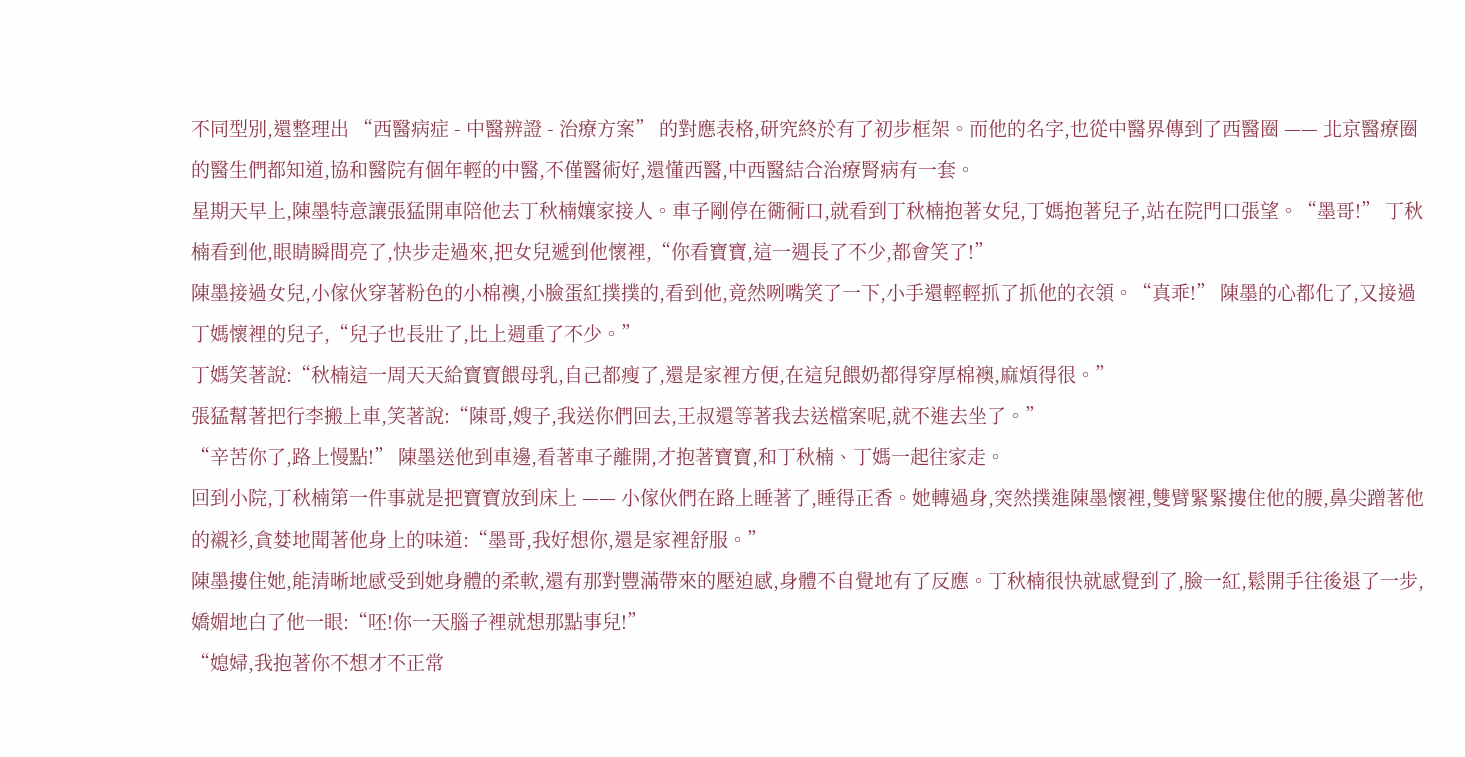不同型別,還整理出 “西醫病症 - 中醫辨證 - 治療方案” 的對應表格,研究終於有了初步框架。而他的名字,也從中醫界傳到了西醫圈 —— 北京醫療圈的醫生們都知道,協和醫院有個年輕的中醫,不僅醫術好,還懂西醫,中西醫結合治療腎病有一套。
星期天早上,陳墨特意讓張猛開車陪他去丁秋楠孃家接人。車子剛停在衚衕口,就看到丁秋楠抱著女兒,丁媽抱著兒子,站在院門口張望。“墨哥!” 丁秋楠看到他,眼睛瞬間亮了,快步走過來,把女兒遞到他懷裡,“你看寶寶,這一週長了不少,都會笑了!”
陳墨接過女兒,小傢伙穿著粉色的小棉襖,小臉蛋紅撲撲的,看到他,竟然咧嘴笑了一下,小手還輕輕抓了抓他的衣領。“真乖!” 陳墨的心都化了,又接過丁媽懷裡的兒子,“兒子也長壯了,比上週重了不少。”
丁媽笑著說:“秋楠這一周天天給寶寶餵母乳,自己都瘦了,還是家裡方便,在這兒餵奶都得穿厚棉襖,麻煩得很。”
張猛幫著把行李搬上車,笑著說:“陳哥,嫂子,我送你們回去,王叔還等著我去送檔案呢,就不進去坐了。”
“辛苦你了,路上慢點!” 陳墨送他到車邊,看著車子離開,才抱著寶寶,和丁秋楠、丁媽一起往家走。
回到小院,丁秋楠第一件事就是把寶寶放到床上 —— 小傢伙們在路上睡著了,睡得正香。她轉過身,突然撲進陳墨懷裡,雙臂緊緊摟住他的腰,鼻尖蹭著他的襯衫,貪婪地聞著他身上的味道:“墨哥,我好想你,還是家裡舒服。”
陳墨摟住她,能清晰地感受到她身體的柔軟,還有那對豐滿帶來的壓迫感,身體不自覺地有了反應。丁秋楠很快就感覺到了,臉一紅,鬆開手往後退了一步,嬌媚地白了他一眼:“呸!你一天腦子裡就想那點事兒!”
“媳婦,我抱著你不想才不正常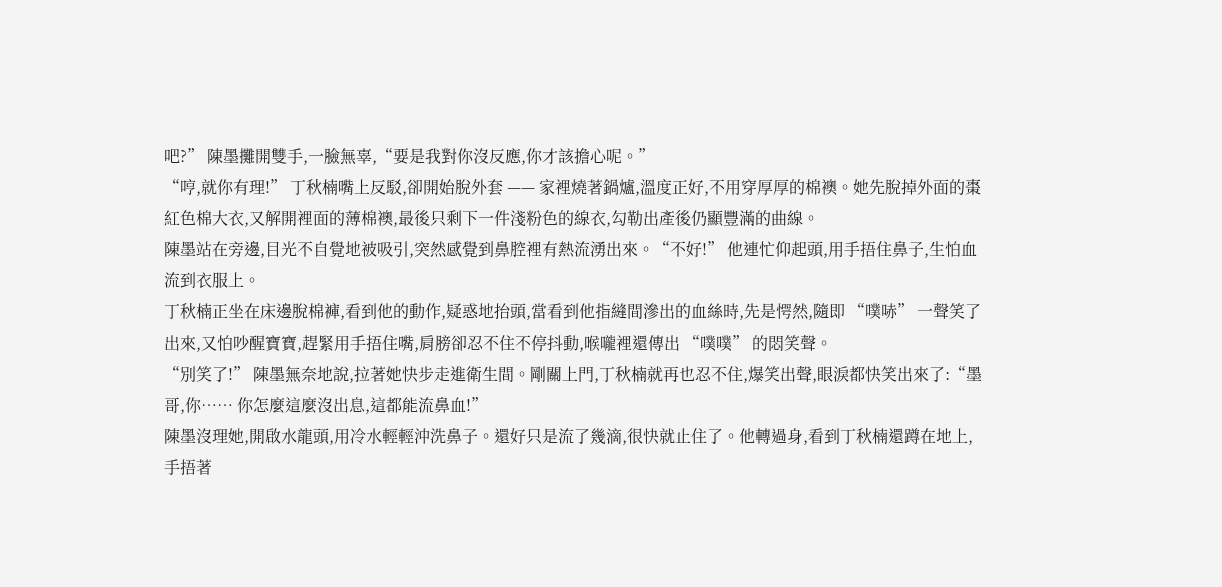吧?” 陳墨攤開雙手,一臉無辜,“要是我對你沒反應,你才該擔心呢。”
“哼,就你有理!” 丁秋楠嘴上反駁,卻開始脫外套 —— 家裡燒著鍋爐,溫度正好,不用穿厚厚的棉襖。她先脫掉外面的棗紅色棉大衣,又解開裡面的薄棉襖,最後只剩下一件淺粉色的線衣,勾勒出產後仍顯豐滿的曲線。
陳墨站在旁邊,目光不自覺地被吸引,突然感覺到鼻腔裡有熱流湧出來。“不好!” 他連忙仰起頭,用手捂住鼻子,生怕血流到衣服上。
丁秋楠正坐在床邊脫棉褲,看到他的動作,疑惑地抬頭,當看到他指縫間滲出的血絲時,先是愕然,隨即 “噗哧” 一聲笑了出來,又怕吵醒寶寶,趕緊用手捂住嘴,肩膀卻忍不住不停抖動,喉嚨裡還傳出 “噗噗” 的悶笑聲。
“別笑了!” 陳墨無奈地說,拉著她快步走進衛生間。剛關上門,丁秋楠就再也忍不住,爆笑出聲,眼淚都快笑出來了:“墨哥,你…… 你怎麼這麼沒出息,這都能流鼻血!”
陳墨沒理她,開啟水龍頭,用冷水輕輕沖洗鼻子。還好只是流了幾滴,很快就止住了。他轉過身,看到丁秋楠還蹲在地上,手捂著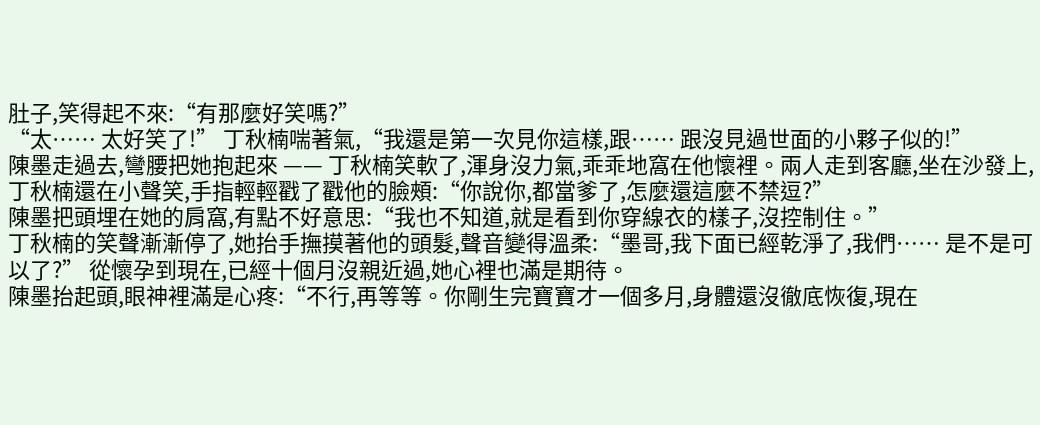肚子,笑得起不來:“有那麼好笑嗎?”
“太…… 太好笑了!” 丁秋楠喘著氣,“我還是第一次見你這樣,跟…… 跟沒見過世面的小夥子似的!”
陳墨走過去,彎腰把她抱起來 —— 丁秋楠笑軟了,渾身沒力氣,乖乖地窩在他懷裡。兩人走到客廳,坐在沙發上,丁秋楠還在小聲笑,手指輕輕戳了戳他的臉頰:“你說你,都當爹了,怎麼還這麼不禁逗?”
陳墨把頭埋在她的肩窩,有點不好意思:“我也不知道,就是看到你穿線衣的樣子,沒控制住。”
丁秋楠的笑聲漸漸停了,她抬手撫摸著他的頭髮,聲音變得溫柔:“墨哥,我下面已經乾淨了,我們…… 是不是可以了?” 從懷孕到現在,已經十個月沒親近過,她心裡也滿是期待。
陳墨抬起頭,眼神裡滿是心疼:“不行,再等等。你剛生完寶寶才一個多月,身體還沒徹底恢復,現在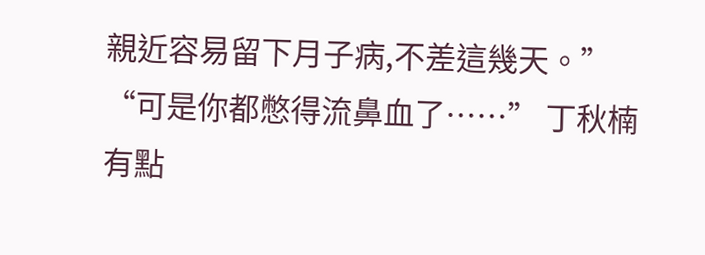親近容易留下月子病,不差這幾天。”
“可是你都憋得流鼻血了……” 丁秋楠有點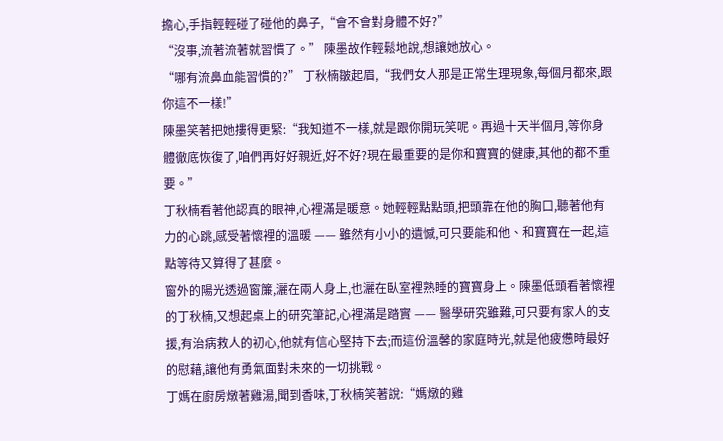擔心,手指輕輕碰了碰他的鼻子,“會不會對身體不好?”
“沒事,流著流著就習慣了。” 陳墨故作輕鬆地說,想讓她放心。
“哪有流鼻血能習慣的?” 丁秋楠皺起眉,“我們女人那是正常生理現象,每個月都來,跟你這不一樣!”
陳墨笑著把她摟得更緊:“我知道不一樣,就是跟你開玩笑呢。再過十天半個月,等你身體徹底恢復了,咱們再好好親近,好不好?現在最重要的是你和寶寶的健康,其他的都不重要。”
丁秋楠看著他認真的眼神,心裡滿是暖意。她輕輕點點頭,把頭靠在他的胸口,聽著他有力的心跳,感受著懷裡的溫暖 —— 雖然有小小的遺憾,可只要能和他、和寶寶在一起,這點等待又算得了甚麼。
窗外的陽光透過窗簾,灑在兩人身上,也灑在臥室裡熟睡的寶寶身上。陳墨低頭看著懷裡的丁秋楠,又想起桌上的研究筆記,心裡滿是踏實 —— 醫學研究雖難,可只要有家人的支援,有治病救人的初心,他就有信心堅持下去;而這份溫馨的家庭時光,就是他疲憊時最好的慰藉,讓他有勇氣面對未來的一切挑戰。
丁媽在廚房燉著雞湯,聞到香味,丁秋楠笑著說:“媽燉的雞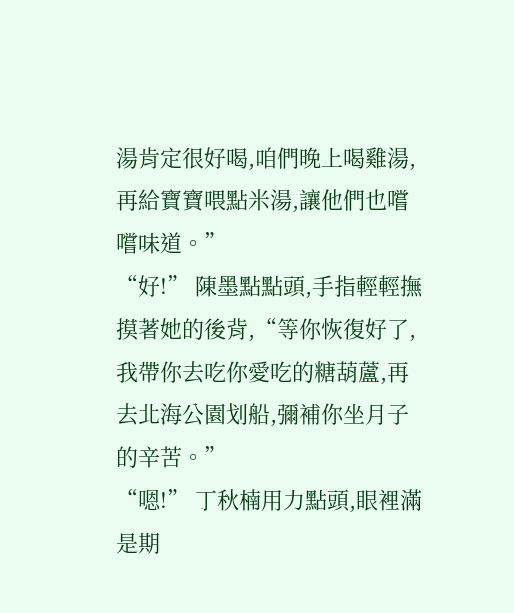湯肯定很好喝,咱們晚上喝雞湯,再給寶寶喂點米湯,讓他們也嚐嚐味道。”
“好!” 陳墨點點頭,手指輕輕撫摸著她的後背,“等你恢復好了,我帶你去吃你愛吃的糖葫蘆,再去北海公園划船,彌補你坐月子的辛苦。”
“嗯!” 丁秋楠用力點頭,眼裡滿是期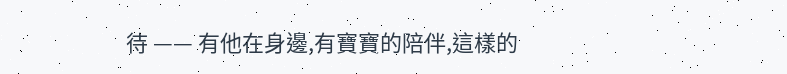待 —— 有他在身邊,有寶寶的陪伴,這樣的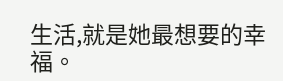生活,就是她最想要的幸福。